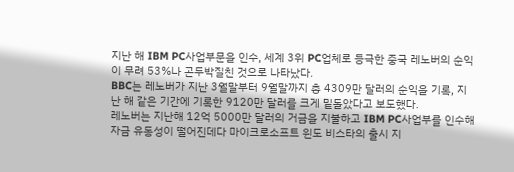지난 해 IBM PC사업부문을 인수, 세계 3위 PC업체로 등극한 중국 레노버의 순익이 무려 53%나 곤두박질친 것으로 나타났다.
BBC는 레노버가 지난 3월말부터 9월말까지 총 4309만 달러의 순익을 기록, 지난 해 같은 기간에 기록한 9120만 달러를 크게 밑돌았다고 보도했다.
레노버는 지난해 12억 5000만 달러의 거금을 지불하고 IBM PC사업부를 인수해 자금 유동성이 떨어진데다 마이크로소프트 윈도 비스타의 출시 지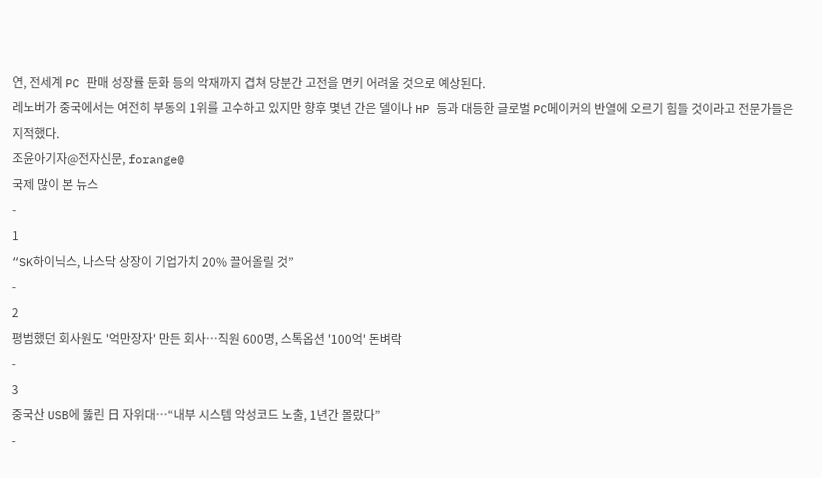연, 전세계 PC 판매 성장률 둔화 등의 악재까지 겹쳐 당분간 고전을 면키 어려울 것으로 예상된다.
레노버가 중국에서는 여전히 부동의 1위를 고수하고 있지만 향후 몇년 간은 델이나 HP 등과 대등한 글로벌 PC메이커의 반열에 오르기 힘들 것이라고 전문가들은 지적했다.
조윤아기자@전자신문, forange@
국제 많이 본 뉴스
-
1
“SK하이닉스, 나스닥 상장이 기업가치 20% 끌어올릴 것”
-
2
평범했던 회사원도 '억만장자' 만든 회사…직원 600명, 스톡옵션 '100억' 돈벼락
-
3
중국산 USB에 뚫린 日 자위대…“내부 시스템 악성코드 노출, 1년간 몰랐다”
-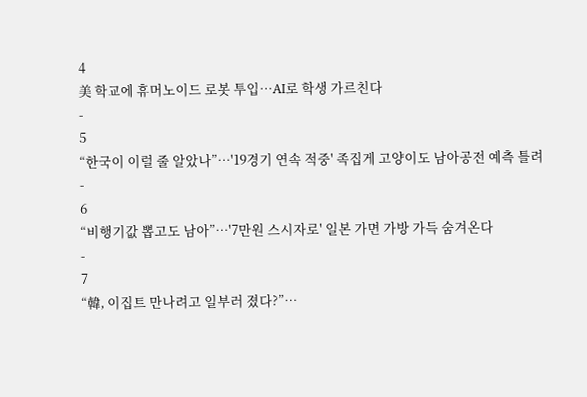4
美 학교에 휴머노이드 로봇 투입…AI로 학생 가르친다
-
5
“한국이 이럴 줄 알았나”…'19경기 연속 적중' 족집게 고양이도 남아공전 예측 틀려
-
6
“비행기값 뽑고도 남아”…'7만원 스시자로' 일본 가면 가방 가득 숨겨온다
-
7
“韓, 이집트 만나려고 일부러 졌다?”…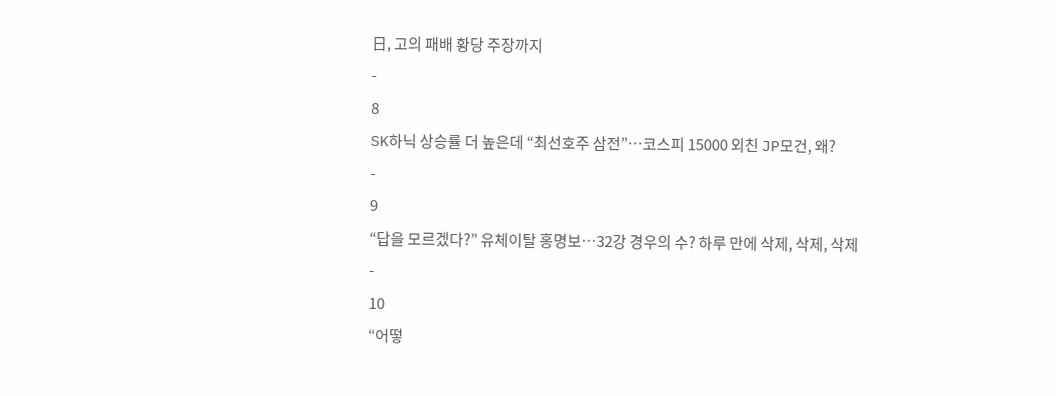日, 고의 패배 황당 주장까지
-
8
SK하닉 상승률 더 높은데 “최선호주 삼전”…코스피 15000 외친 JP모건, 왜?
-
9
“답을 모르겠다?” 유체이탈 홍명보…32강 경우의 수? 하루 만에 삭제, 삭제, 삭제
-
10
“어떻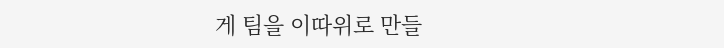게 팀을 이따위로 만들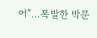어”…폭발한 박문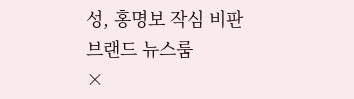성, 홍명보 작심 비판
브랜드 뉴스룸
×